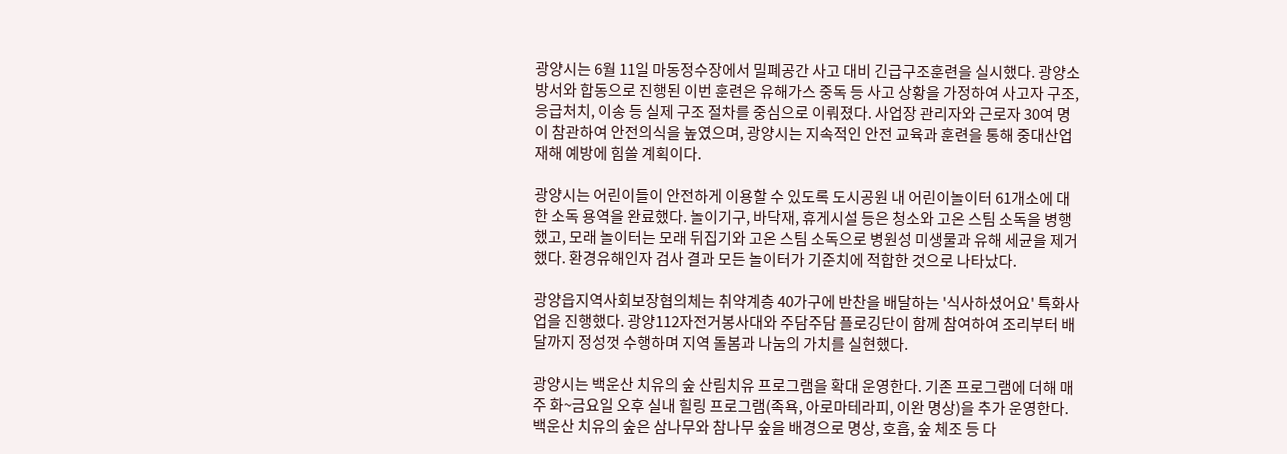광양시는 6월 11일 마동정수장에서 밀폐공간 사고 대비 긴급구조훈련을 실시했다. 광양소방서와 합동으로 진행된 이번 훈련은 유해가스 중독 등 사고 상황을 가정하여 사고자 구조, 응급처치, 이송 등 실제 구조 절차를 중심으로 이뤄졌다. 사업장 관리자와 근로자 30여 명이 참관하여 안전의식을 높였으며, 광양시는 지속적인 안전 교육과 훈련을 통해 중대산업재해 예방에 힘쓸 계획이다.

광양시는 어린이들이 안전하게 이용할 수 있도록 도시공원 내 어린이놀이터 61개소에 대한 소독 용역을 완료했다. 놀이기구, 바닥재, 휴게시설 등은 청소와 고온 스팀 소독을 병행했고, 모래 놀이터는 모래 뒤집기와 고온 스팀 소독으로 병원성 미생물과 유해 세균을 제거했다. 환경유해인자 검사 결과 모든 놀이터가 기준치에 적합한 것으로 나타났다.

광양읍지역사회보장협의체는 취약계층 40가구에 반찬을 배달하는 '식사하셨어요' 특화사업을 진행했다. 광양112자전거봉사대와 주담주담 플로깅단이 함께 참여하여 조리부터 배달까지 정성껏 수행하며 지역 돌봄과 나눔의 가치를 실현했다.

광양시는 백운산 치유의 숲 산림치유 프로그램을 확대 운영한다. 기존 프로그램에 더해 매주 화~금요일 오후 실내 힐링 프로그램(족욕, 아로마테라피, 이완 명상)을 추가 운영한다. 백운산 치유의 숲은 삼나무와 참나무 숲을 배경으로 명상, 호흡, 숲 체조 등 다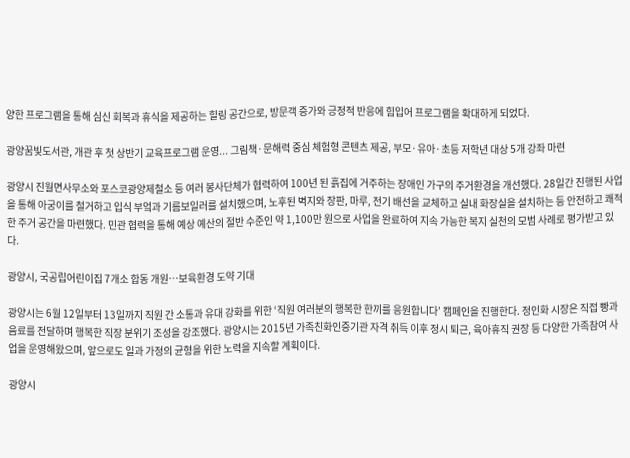양한 프로그램을 통해 심신 회복과 휴식을 제공하는 힐링 공간으로, 방문객 증가와 긍정적 반응에 힘입어 프로그램을 확대하게 되었다.

광양꿈빛도서관, 개관 후 첫 상반기 교육프로그램 운영... 그림책·문해력 중심 체험형 콘텐츠 제공, 부모·유아·초등 저학년 대상 5개 강좌 마련

광양시 진월면사무소와 포스코광양제철소 등 여러 봉사단체가 협력하여 100년 된 흙집에 거주하는 장애인 가구의 주거환경을 개선했다. 28일간 진행된 사업을 통해 아궁이를 철거하고 입식 부엌과 기름보일러를 설치했으며, 노후된 벽지와 장판, 마루, 전기 배선을 교체하고 실내 화장실을 설치하는 등 안전하고 쾌적한 주거 공간을 마련했다. 민관 협력을 통해 예상 예산의 절반 수준인 약 1,100만 원으로 사업을 완료하여 지속 가능한 복지 실천의 모범 사례로 평가받고 있다.

광양시, 국공립어린이집 7개소 합동 개원…보육환경 도약 기대

광양시는 6월 12일부터 13일까지 직원 간 소통과 유대 강화를 위한 ‘직원 여러분의 행복한 한끼를 응원합니다’ 캠페인을 진행한다. 정인화 시장은 직접 빵과 음료를 전달하며 행복한 직장 분위기 조성을 강조했다. 광양시는 2015년 가족친화인증기관 자격 취득 이후 정시 퇴근, 육아휴직 권장 등 다양한 가족참여 사업을 운영해왔으며, 앞으로도 일과 가정의 균형을 위한 노력을 지속할 계획이다.

광양시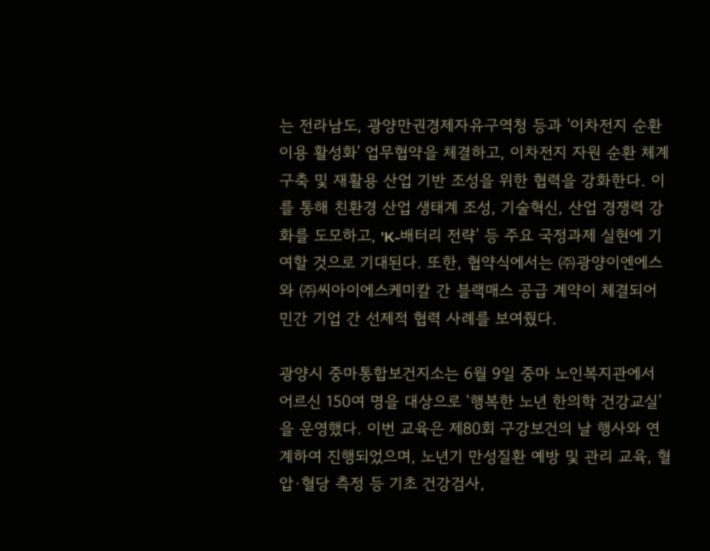는 전라남도, 광양만권경제자유구역청 등과 '이차전지 순환이용 활성화' 업무협약을 체결하고, 이차전지 자원 순환 체계 구축 및 재활용 산업 기반 조성을 위한 협력을 강화한다. 이를 통해 친환경 산업 생태계 조성, 기술혁신, 산업 경쟁력 강화를 도모하고, 'K-배터리 전략' 등 주요 국정과제 실현에 기여할 것으로 기대된다. 또한, 협약식에서는 ㈜광양이엔에스와 ㈜씨아이에스케미칼 간 블랙매스 공급 계약이 체결되어 민간 기업 간 선제적 협력 사례를 보여줬다.

광양시 중마통합보건지소는 6월 9일 중마 노인복지관에서 어르신 150여 명을 대상으로 ‘행복한 노년 한의학 건강교실’을 운영했다. 이번 교육은 제80회 구강보건의 날 행사와 연계하여 진행되었으며, 노년기 만성질환 예방 및 관리 교육, 혈압·혈당 측정 등 기초 건강검사,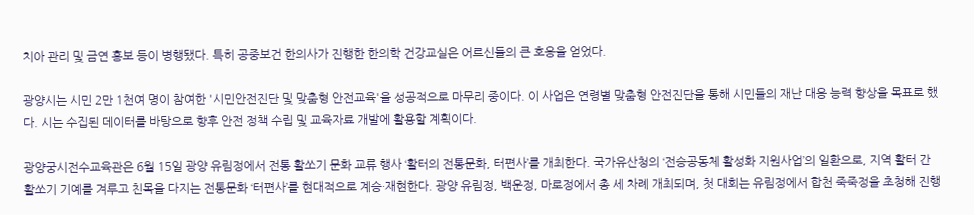치아 관리 및 금연 홍보 등이 병행됐다. 특히 공중보건 한의사가 진행한 한의학 건강교실은 어르신들의 큰 호응을 얻었다.

광양시는 시민 2만 1천여 명이 참여한 '시민안전진단 및 맞춤형 안전교육'을 성공적으로 마무리 중이다. 이 사업은 연령별 맞춤형 안전진단을 통해 시민들의 재난 대응 능력 향상을 목표로 했다. 시는 수집된 데이터를 바탕으로 향후 안전 정책 수립 및 교육자료 개발에 활용할 계획이다.

광양궁시전수교육관은 6월 15일 광양 유림정에서 전통 활쏘기 문화 교류 행사 ‘활터의 전통문화, 터편사’를 개최한다. 국가유산청의 ‘전승공동체 활성화 지원사업’의 일환으로, 지역 활터 간 활쏘기 기예를 겨루고 친목을 다지는 전통문화 ‘터편사’를 현대적으로 계승·재현한다. 광양 유림정, 백운정, 마로정에서 총 세 차례 개최되며, 첫 대회는 유림정에서 합천 죽죽정을 초청해 진행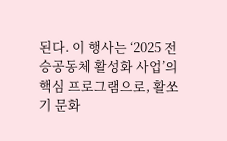된다. 이 행사는 ‘2025 전승공동체 활성화 사업’의 핵심 프로그램으로, 활쏘기 문화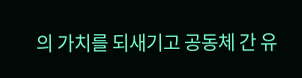의 가치를 되새기고 공동체 간 유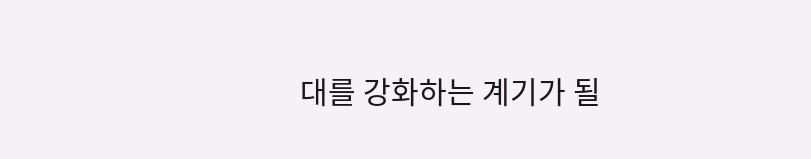대를 강화하는 계기가 될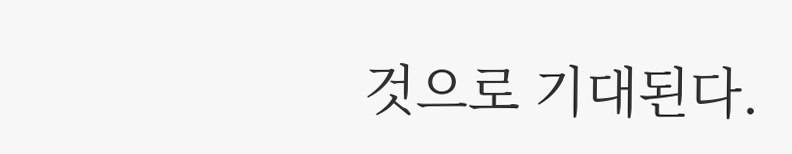것으로 기대된다.